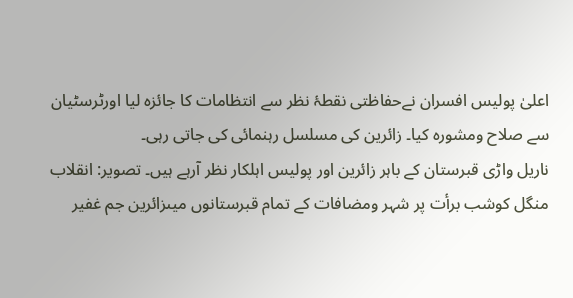اعلیٰ پولیس افسران نےحفاظتی نقطۂ نظر سے انتظامات کا جائزہ لیا اورٹرسٹیان سے صلاح ومشورہ کیا۔ زائرین کی مسلسل رہنمائی کی جاتی رہی۔
ناریل واڑی قبرستان کے باہر زائرین اور پولیس اہلکار نظر آرہے ہیں۔ تصویر: انقلاب
منگل کوشب برأت پر شہر ومضافات کے تمام قبرستانوں میںزائرین جم غفیر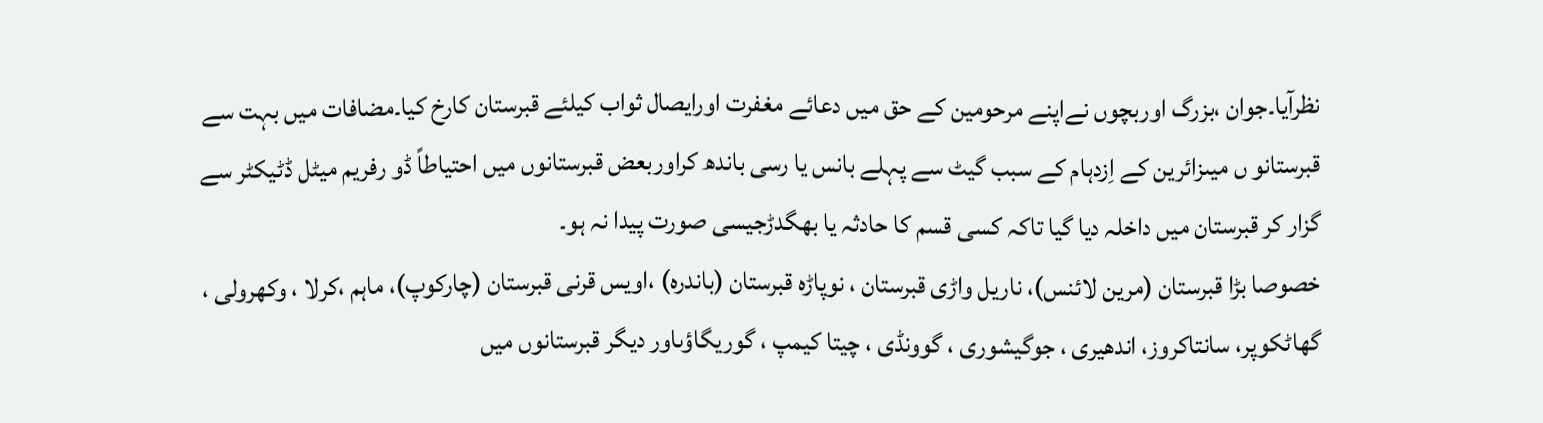نظرآیا۔جوان ،بزرگ اوربچوں نےاپنے مرحومین کے حق میں دعائے مغفرت اورایصال ثواب کیلئے قبرستان کارخ کیا۔مضافات میں بہت سے قبرستانو ں میںزائرین کے اِزدہام کے سبب گیٹ سے پہلے بانس یا رسی باندھ کراوربعض قبرستانوں میں احتیاطاً ڈو رفریم میٹل ڈٹیکٹر سے گزار کر قبرستان میں داخلہ دیا گیا تاکہ کسی قسم کا حادثہ یا بھگدڑجیسی صورت پیدا نہ ہو۔
خصوصا بڑا قبرستان (مرین لائنس)، ناریل واڑی قبرستان ، نوپاڑہ قبرستان (باندرہ) ،اویس قرنی قبرستان (چارکوپ)، ماہم ،کرلا ، وکھرولی ، گھاٹکوپر، سانتاکروز، اندھیری ، جوگیشوری ، گوونڈی ، چیتا کیمپ ، گوریگاؤںاور دیگر قبرستانوں میں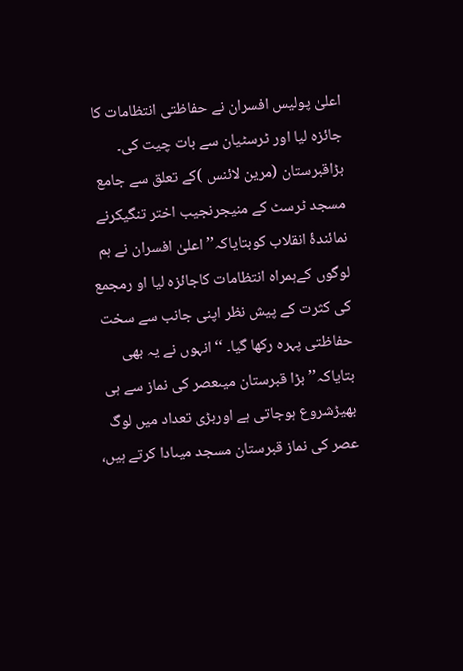اعلیٰ پولیس افسران نے حفاظتی انتظامات کا جائزہ لیا اور ٹرسٹیان سے بات چیت کی۔
بڑاقبرستان (مرین لائنس )کے تعلق سے جامع مسجد ٹرسٹ کے منیجرنجیب اختر تنگیکرنے نمائندۂ انقلاب کوبتایاکہ’’ اعلیٰ افسران نے ہم لوگوں کےہمراہ انتظامات کاجائزہ لیا او رمجمع کی کثرت کے پیش نظر اپنی جانب سے سخت حفاظتی پہرہ رکھا گیا۔ ‘‘ انہوں نے یہ بھی بتایاکہ’’بڑا قبرستان میںعصر کی نماز سے ہی بھیڑشروع ہوجاتی ہے اوربڑی تعداد میں لوگ عصر کی نماز قبرستان مسجد میںادا کرتے ہیں،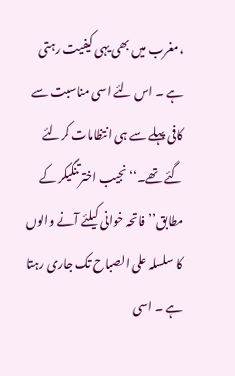،مغرب میں بھی یہی کیفیت رہتی ہے ۔ اس لئے اسی مناسبت سے کافی پہلے سے ہی انتظامات کرلئے گئے تھے۔‘‘نجیب اخترتنگیکر کے مطابق’’فاتحہ خوانی کیلئے آنے والوں کا سلسلہ علی الصباح تک جاری رہتا ہے ۔ اسی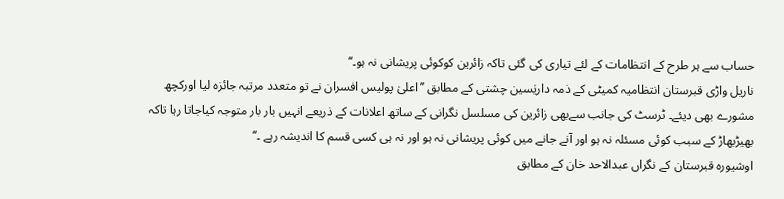حساب سے ہر طرح کے انتظامات کے لئے تیاری کی گئی تاکہ زائرین کوکوئی پریشانی نہ ہو۔‘‘
ناریل واڑی قبرستان انتظامیہ کمیٹی کے ذمہ داریٰسین چشتی کے مطابق ’’اعلیٰ پولیس افسران نے تو متعدد مرتبہ جائزہ لیا اورکچھ مشورے بھی دیئے۔ ٹرسٹ کی جانب سےبھی زائرین کی مسلسل نگرانی کے ساتھ اعلانات کے ذریعے انہیں بار بار متوجہ کیاجاتا رہا تاکہ بھیڑبھاڑ کے سبب کوئی مسئلہ نہ ہو اور آنے جانے میں کوئی پریشانی نہ ہو اور نہ ہی کسی قسم کا اندیشہ رہے ۔‘‘
اوشیورہ قبرستان کے نگراں عبدالاحد خان کے مطابق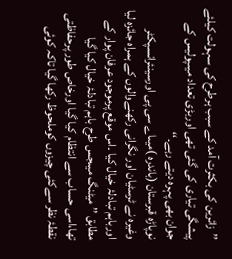’’زائرین کی بکثرت آمد کے سبب ہرطرح کی سہولت کیلئے پیشگی تیاری کی گئی تھی اوربڑی تعداد میںپولیس کے جوان بھی پہرہ دیتے رہے۔‘‘
نوپاڑہ قبرستان (باندرہ )میںاے سی پی اورسینئرانسپکٹر وغیرہ نے ٹرسٹیان اور نگرانی رکھنےوالوں کے ہمراہ جائزہ لیا اورباہم تبادلۂ خیال کیا ۔اس موقع پرموجود عرفان پوار کے مطابق ’’ میٹنگ میںجس طرح باہم تبادلۂ خیال کیا گیا تھا،اسی حساب سے انتظام کیا گیا اورخاص طور پرحفاظتی نقطۂ نظر سےکئی چیزوں کوملحوظ رکھا گیا تاکہ کوئی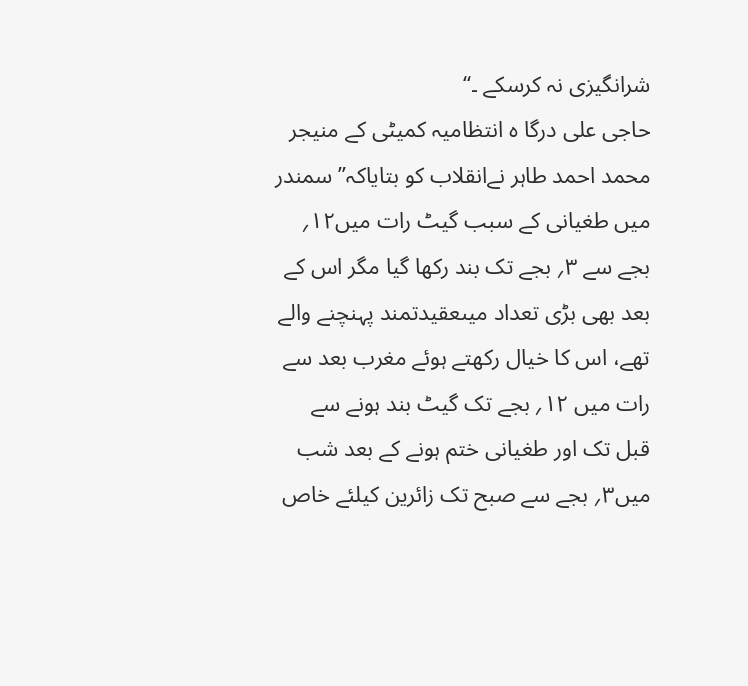شرانگیزی نہ کرسکے ۔‘‘
حاجی علی درگا ہ انتظامیہ کمیٹی کے منیجر محمد احمد طاہر نےانقلاب کو بتایاکہ’’ سمندر میں طغیانی کے سبب گیٹ رات میں۱۲؍ بجے سے ۳؍ بجے تک بند رکھا گیا مگر اس کے بعد بھی بڑی تعداد میںعقیدتمند پہنچنے والے تھے، اس کا خیال رکھتے ہوئے مغرب بعد سے رات میں ۱۲؍ بجے تک گیٹ بند ہونے سے قبل تک اور طغیانی ختم ہونے کے بعد شب میں۳؍ بجے سے صبح تک زائرین کیلئے خاص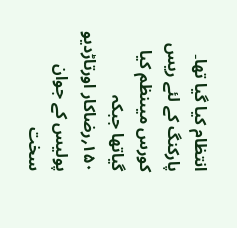انتظام کیا گیا تھا۔ پارکنگ کے لئے ریس کورس میںنظم کیا گیاتھا جبکہ ۱۵۰؍رضاکار اورتاڑدیو پولیس کے جوان سخت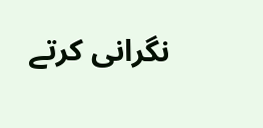نگرانی کرتے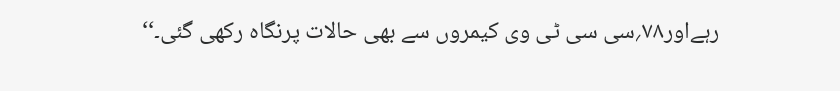رہےاور۷۸؍سی سی ٹی وی کیمروں سے بھی حالات پرنگاہ رکھی گئی۔‘‘